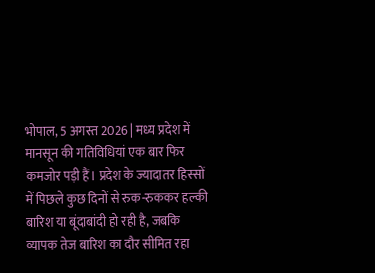भोपाल, 5 अगस्त 2026 | मध्य प्रदेश में मानसून की गतिविधियां एक बार फिर कमजोर पड़ी हैं। प्रदेश के ज्यादातर हिस्सों में पिछले कुछ दिनों से रुक-रुककर हल्की बारिश या बूंदाबांदी हो रही है, जबकि व्यापक तेज बारिश का दौर सीमित रहा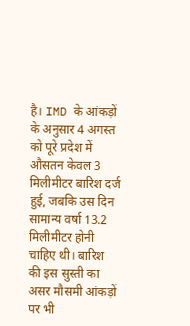है। IMD के आंकड़ों के अनुसार 4 अगस्त को पूरे प्रदेश में औसतन केवल 3 मिलीमीटर बारिश दर्ज हुई, जबकि उस दिन सामान्य वर्षा 13.2 मिलीमीटर होनी चाहिए थी। बारिश की इस सुस्ती का असर मौसमी आंकड़ों पर भी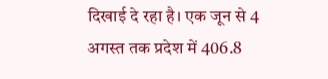दिखाई दे रहा है। एक जून से 4 अगस्त तक प्रदेश में 406.8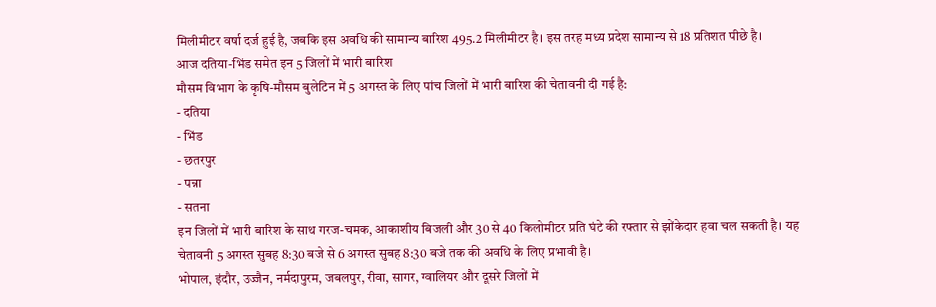मिलीमीटर वर्षा दर्ज हुई है, जबकि इस अवधि की सामान्य बारिश 495.2 मिलीमीटर है। इस तरह मध्य प्रदेश सामान्य से 18 प्रतिशत पीछे है।
आज दतिया-भिंड समेत इन 5 जिलों में भारी बारिश
मौसम विभाग के कृषि-मौसम बुलेटिन में 5 अगस्त के लिए पांच जिलों में भारी बारिश की चेतावनी दी गई है:
- दतिया
- भिंड
- छतरपुर
- पन्ना
- सतना
इन जिलों में भारी बारिश के साथ गरज-चमक, आकाशीय बिजली और 30 से 40 किलोमीटर प्रति घंटे की रफ्तार से झोंकेदार हवा चल सकती है। यह चेतावनी 5 अगस्त सुबह 8:30 बजे से 6 अगस्त सुबह 8:30 बजे तक की अवधि के लिए प्रभावी है।
भोपाल, इंदौर, उज्जैन, नर्मदापुरम, जबलपुर, रीवा, सागर, ग्वालियर और दूसरे जिलों में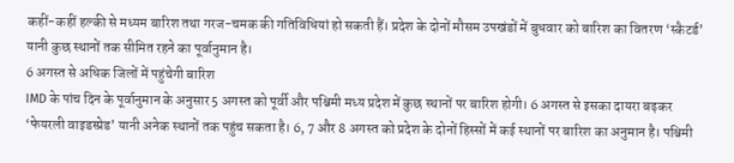कहीं-कहीं हल्की से मध्यम बारिश तथा गरज-चमक की गतिविधियां हो सकती हैं। प्रदेश के दोनों मौसम उपखंडों में बुधवार को बारिश का वितरण ‘स्कैटर्ड’ यानी कुछ स्थानों तक सीमित रहने का पूर्वानुमान है।
6 अगस्त से अधिक जिलों में पहुंचेगी बारिश
IMD के पांच दिन के पूर्वानुमान के अनुसार 5 अगस्त को पूर्वी और पश्चिमी मध्य प्रदेश में कुछ स्थानों पर बारिश होगी। 6 अगस्त से इसका दायरा बढ़कर ‘फेयरली वाइडस्प्रेड’ यानी अनेक स्थानों तक पहुंच सकता है। 6, 7 और 8 अगस्त को प्रदेश के दोनों हिस्सों में कई स्थानों पर बारिश का अनुमान है। पश्चिमी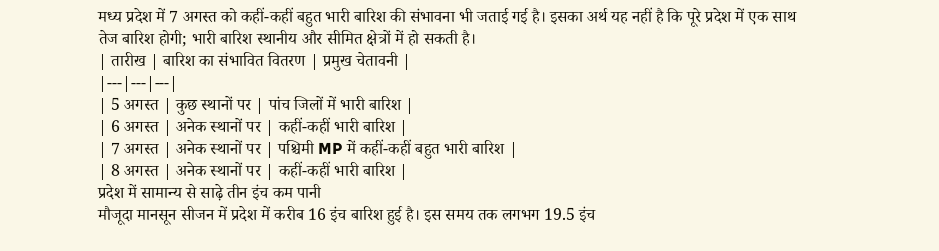मध्य प्रदेश में 7 अगस्त को कहीं-कहीं बहुत भारी बारिश की संभावना भी जताई गई है। इसका अर्थ यह नहीं है कि पूरे प्रदेश में एक साथ तेज बारिश होगी; भारी बारिश स्थानीय और सीमित क्षेत्रों में हो सकती है।
| तारीख | बारिश का संभावित वितरण | प्रमुख चेतावनी |
|---|---|---|
| 5 अगस्त | कुछ स्थानों पर | पांच जिलों में भारी बारिश |
| 6 अगस्त | अनेक स्थानों पर | कहीं-कहीं भारी बारिश |
| 7 अगस्त | अनेक स्थानों पर | पश्चिमी MP में कहीं-कहीं बहुत भारी बारिश |
| 8 अगस्त | अनेक स्थानों पर | कहीं-कहीं भारी बारिश |
प्रदेश में सामान्य से साढ़े तीन इंच कम पानी
मौजूदा मानसून सीजन में प्रदेश में करीब 16 इंच बारिश हुई है। इस समय तक लगभग 19.5 इंच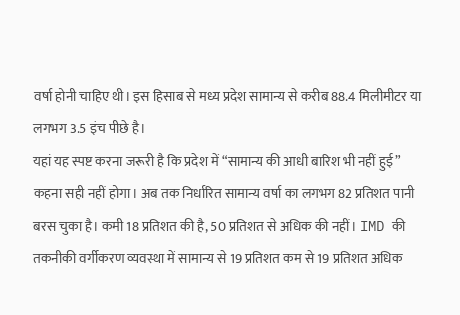वर्षा होनी चाहिए थी। इस हिसाब से मध्य प्रदेश सामान्य से करीब 88.4 मिलीमीटर या लगभग 3.5 इंच पीछे है।
यहां यह स्पष्ट करना जरूरी है कि प्रदेश में “सामान्य की आधी बारिश भी नहीं हुई” कहना सही नहीं होगा। अब तक निर्धारित सामान्य वर्षा का लगभग 82 प्रतिशत पानी बरस चुका है। कमी 18 प्रतिशत की है, 50 प्रतिशत से अधिक की नहीं। IMD की तकनीकी वर्गीकरण व्यवस्था में सामान्य से 19 प्रतिशत कम से 19 प्रतिशत अधिक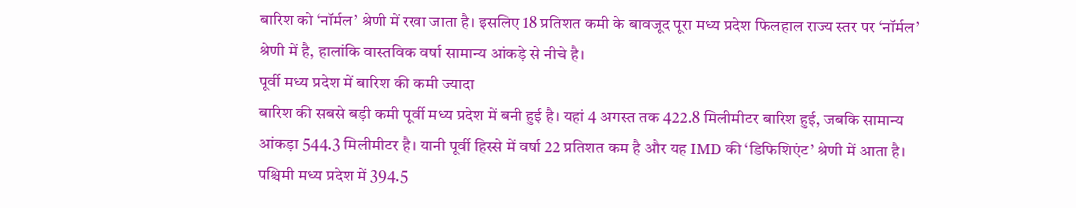बारिश को ‘नॉर्मल’ श्रेणी में रखा जाता है। इसलिए 18 प्रतिशत कमी के बावजूद पूरा मध्य प्रदेश फिलहाल राज्य स्तर पर ‘नॉर्मल’ श्रेणी में है, हालांकि वास्तविक वर्षा सामान्य आंकड़े से नीचे है।
पूर्वी मध्य प्रदेश में बारिश की कमी ज्यादा
बारिश की सबसे बड़ी कमी पूर्वी मध्य प्रदेश में बनी हुई है। यहां 4 अगस्त तक 422.8 मिलीमीटर बारिश हुई, जबकि सामान्य आंकड़ा 544.3 मिलीमीटर है। यानी पूर्वी हिस्से में वर्षा 22 प्रतिशत कम है और यह IMD की ‘डिफिशिएंट’ श्रेणी में आता है। पश्चिमी मध्य प्रदेश में 394.5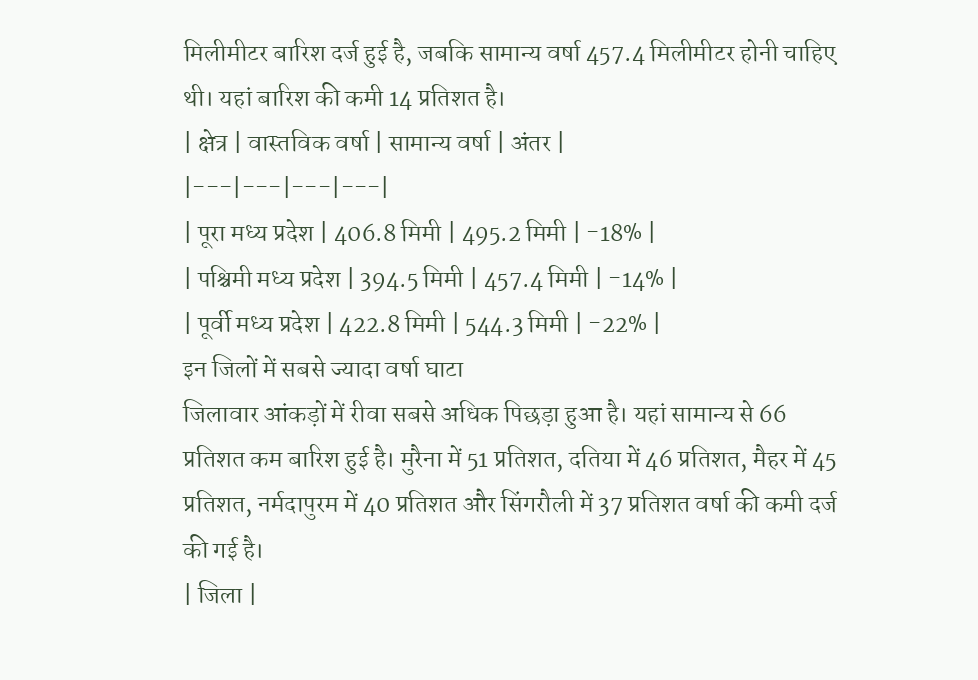मिलीमीटर बारिश दर्ज हुई है, जबकि सामान्य वर्षा 457.4 मिलीमीटर होनी चाहिए थी। यहां बारिश की कमी 14 प्रतिशत है।
| क्षेत्र | वास्तविक वर्षा | सामान्य वर्षा | अंतर |
|---|---|---|---|
| पूरा मध्य प्रदेश | 406.8 मिमी | 495.2 मिमी | -18% |
| पश्चिमी मध्य प्रदेश | 394.5 मिमी | 457.4 मिमी | -14% |
| पूर्वी मध्य प्रदेश | 422.8 मिमी | 544.3 मिमी | -22% |
इन जिलों में सबसे ज्यादा वर्षा घाटा
जिलावार आंकड़ों में रीवा सबसे अधिक पिछड़ा हुआ है। यहां सामान्य से 66 प्रतिशत कम बारिश हुई है। मुरैना में 51 प्रतिशत, दतिया में 46 प्रतिशत, मैहर में 45 प्रतिशत, नर्मदापुरम में 40 प्रतिशत और सिंगरौली में 37 प्रतिशत वर्षा की कमी दर्ज की गई है।
| जिला |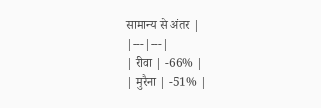सामान्य से अंतर |
|---|---|
| रीवा | -66% |
| मुरैना | -51% |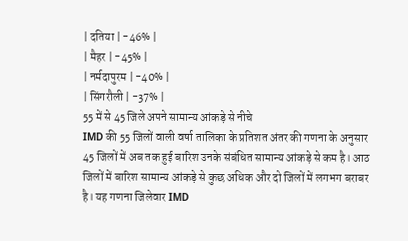| दतिया | -46% |
| मैहर | -45% |
| नर्मदापुरम | -40% |
| सिंगरौली | -37% |
55 में से 45 जिले अपने सामान्य आंकड़े से नीचे
IMD की 55 जिलों वाली वर्षा तालिका के प्रतिशत अंतर की गणना के अनुसार 45 जिलों में अब तक हुई बारिश उनके संबंधित सामान्य आंकड़े से कम है। आठ जिलों में बारिश सामान्य आंकड़े से कुछ अधिक और दो जिलों में लगभग बराबर है। यह गणना जिलेवार IMD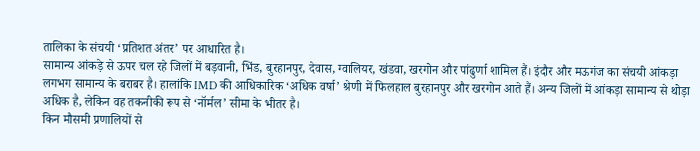तालिका के संचयी ‘प्रतिशत अंतर’ पर आधारित है।
सामान्य आंकड़े से ऊपर चल रहे जिलों में बड़वानी, भिंड, बुरहानपुर, देवास, ग्वालियर, खंडवा, खरगोन और पांढुर्णा शामिल हैं। इंदौर और मऊगंज का संचयी आंकड़ा लगभग सामान्य के बराबर है। हालांकि IMD की आधिकारिक ‘अधिक वर्षा’ श्रेणी में फिलहाल बुरहानपुर और खरगोन आते हैं। अन्य जिलों में आंकड़ा सामान्य से थोड़ा अधिक है, लेकिन वह तकनीकी रूप से ‘नॉर्मल’ सीमा के भीतर है।
किन मौसमी प्रणालियों से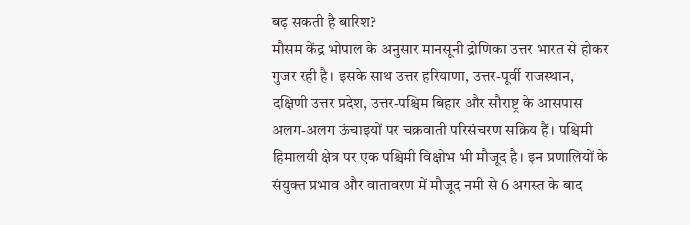बढ़ सकती है बारिश?
मौसम केंद्र भोपाल के अनुसार मानसूनी द्रोणिका उत्तर भारत से होकर गुजर रही है। इसके साथ उत्तर हरियाणा, उत्तर-पूर्वी राजस्थान, दक्षिणी उत्तर प्रदेश, उत्तर-पश्चिम बिहार और सौराष्ट्र के आसपास अलग-अलग ऊंचाइयों पर चक्रवाती परिसंचरण सक्रिय हैं। पश्चिमी हिमालयी क्षेत्र पर एक पश्चिमी विक्षोभ भी मौजूद है। इन प्रणालियों के संयुक्त प्रभाव और वातावरण में मौजूद नमी से 6 अगस्त के बाद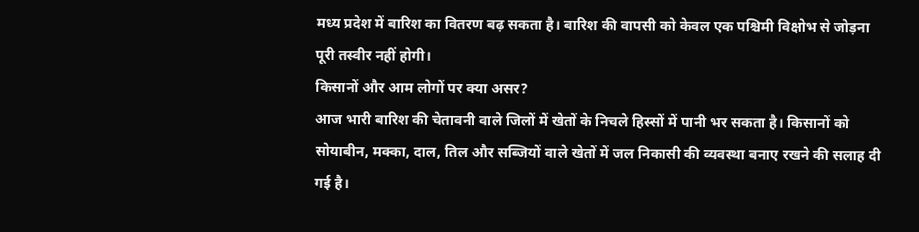मध्य प्रदेश में बारिश का वितरण बढ़ सकता है। बारिश की वापसी को केवल एक पश्चिमी विक्षोभ से जोड़ना पूरी तस्वीर नहीं होगी।
किसानों और आम लोगों पर क्या असर?
आज भारी बारिश की चेतावनी वाले जिलों में खेतों के निचले हिस्सों में पानी भर सकता है। किसानों को सोयाबीन, मक्का, दाल, तिल और सब्जियों वाले खेतों में जल निकासी की व्यवस्था बनाए रखने की सलाह दी गई है।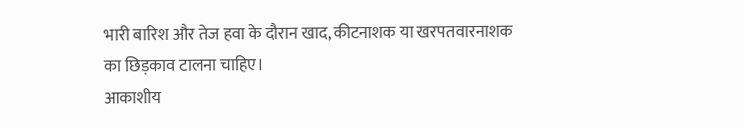भारी बारिश और तेज हवा के दौरान खाद, कीटनाशक या खरपतवारनाशक का छिड़काव टालना चाहिए।
आकाशीय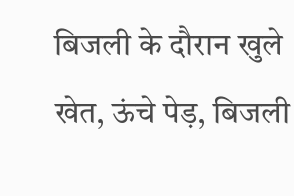बिजली के दौरान खुले खेत, ऊंचे पेड़, बिजली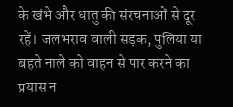के खंभे और धातु की संरचनाओं से दूर रहें। जलभराव वाली सड़क, पुलिया या बहते नाले को वाहन से पार करने का प्रयास न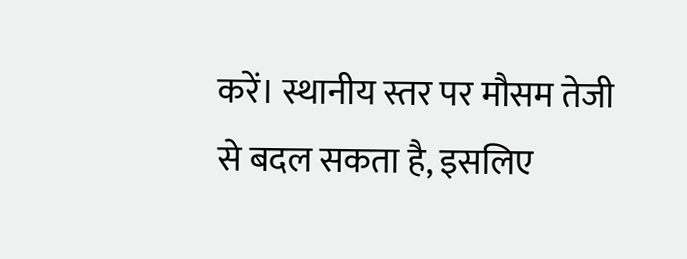करें। स्थानीय स्तर पर मौसम तेजी से बदल सकता है, इसलिए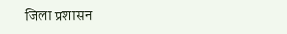जिला प्रशासन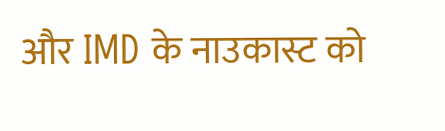और IMD के नाउकास्ट को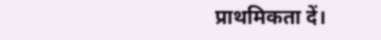प्राथमिकता दें।